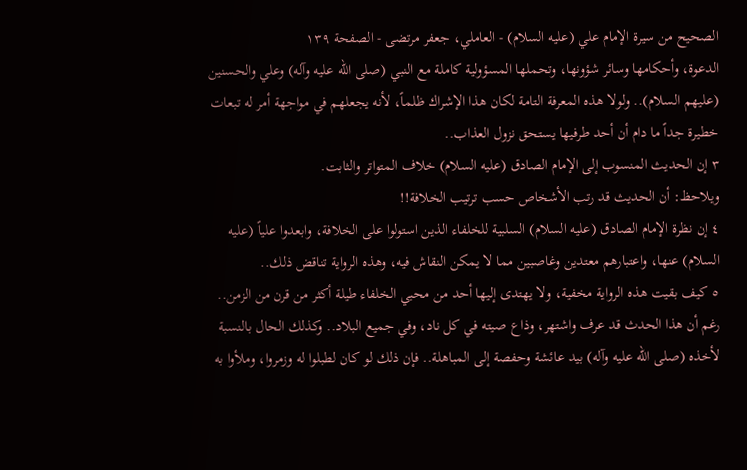الصحيح من سيرة الإمام علي (عليه السلام) - العاملي، جعفر مرتضى - الصفحة ١٣٩
الدعوة، وأحكامها وسائر شؤونها، وتحملها المسؤولية كاملة مع النبي (صلى الله عليه وآله) وعلي والحسنين (عليهم السلام).. ولولا هذه المعرفة التامة لكان هذا الإشراك ظلماً، لأنه يجعلهم في مواجهة أمر له تبعات خطيرة جداً ما دام أن أحد طرفيها يستحق نزول العذاب..
٣ إن الحديث المنسوب إلى الإمام الصادق (عليه السلام) خلاف المتواتر والثابت.
ويلاحظ: أن الحديث قد رتب الأشخاص حسب ترتيب الخلافة!!
٤ إن نظرة الإمام الصادق (عليه السلام) السلبية للخلفاء الذين استولوا على الخلافة، وابعدوا علياً (عليه السلام) عنها، واعتبارهم معتدين وغاصبين مما لا يمكن النقاش فيه، وهذه الرواية تناقض ذلك..
٥ كيف بقيت هذه الرواية مخفية، ولا يهتدى إليها أحد من محبي الخلفاء طيلة أكثر من قرن من الزمن.. رغم أن هذا الحدث قد عرف واشتهر، وذاع صيته في كل ناد، وفي جميع البلاد.. وكذلك الحال بالنسبة لأخذه (صلى الله عليه وآله) بيد عائشة وحفصة إلى المباهلة.. فإن ذلك لو كان لطبلوا له وزمروا، وملأوا به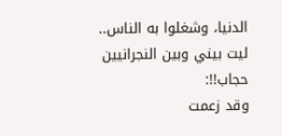الدنيا، وشغلوا به الناس..
ليت بيني وبين النجرانيين حجاب!!:
وقد زعمت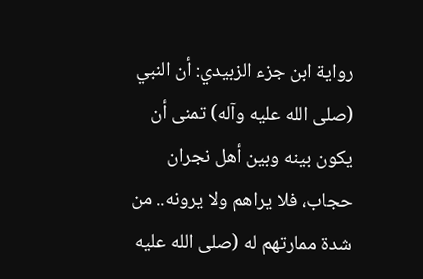رواية ابن جزء الزبيدي: أن النبي (صلى الله عليه وآله) تمنى أن يكون بينه وبين أهل نجران حجاب، فلا يراهم ولا يرونه.. من شدة ممارتهم له (صلى الله عليه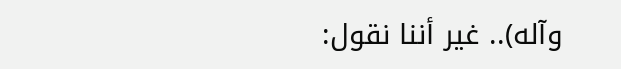وآله).. غير أننا نقول: